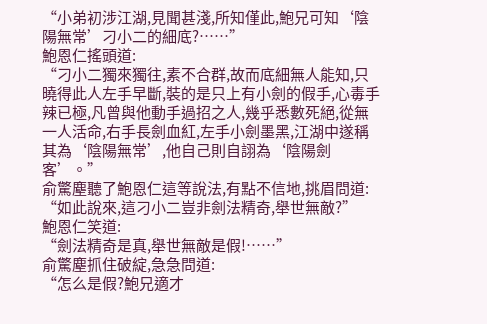“小弟初涉江湖,見聞甚淺,所知僅此,鮑兄可知‘陰陽無常’刁小二的細底?……”
鮑恩仁搖頭道:
“刁小二獨來獨往,素不合群,故而底細無人能知,只曉得此人左手早斷,裝的是只上有小劍的假手,心毒手辣已極,凡曾與他動手過招之人,幾乎悉數死絕,從無一人活命,右手長劍血紅,左手小劍墨黑,江湖中遂稱其為‘陰陽無常’,他自己則自詡為‘陰陽劍客’。”
俞驚塵聽了鮑恩仁這等說法,有點不信地,挑眉問道:
“如此說來,這刁小二豈非劍法精奇,舉世無敵?”
鮑恩仁笑道:
“劍法精奇是真,舉世無敵是假!……”
俞驚塵抓住破綻,急急問道:
“怎么是假?鮑兄適才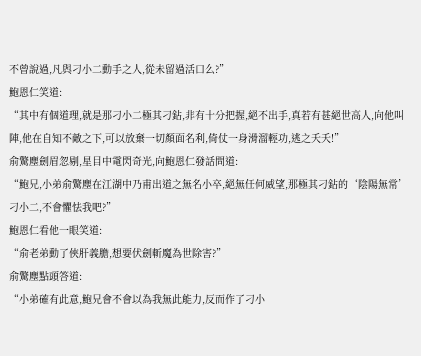不曾說過,凡與刁小二動手之人,從未留過活口么?”
鮑恩仁笑道:
“其中有個道理,就是那刁小二極其刁鉆,非有十分把握,絕不出手,真若有甚絕世高人,向他叫陣,他在自知不敵之下,可以放棄一切顏面名利,倚仗一身滑溜輕功,逃之夭夭!”
俞驚塵劍眉忽剔,星目中電閃奇光,向鮑恩仁發話問道:
“鮑兄,小弟俞驚塵在江湖中乃甫出道之無名小卒,絕無任何威望,那極其刁鉆的‘陰陽無常’刁小二,不會懼怯我吧?”
鮑恩仁看他一眼笑道:
“俞老弟動了俠肝義膽,想要伏劍斬魔為世除害?”
俞驚塵點頭答道:
“小弟確有此意,鮑兄會不會以為我無此能力,反而作了刁小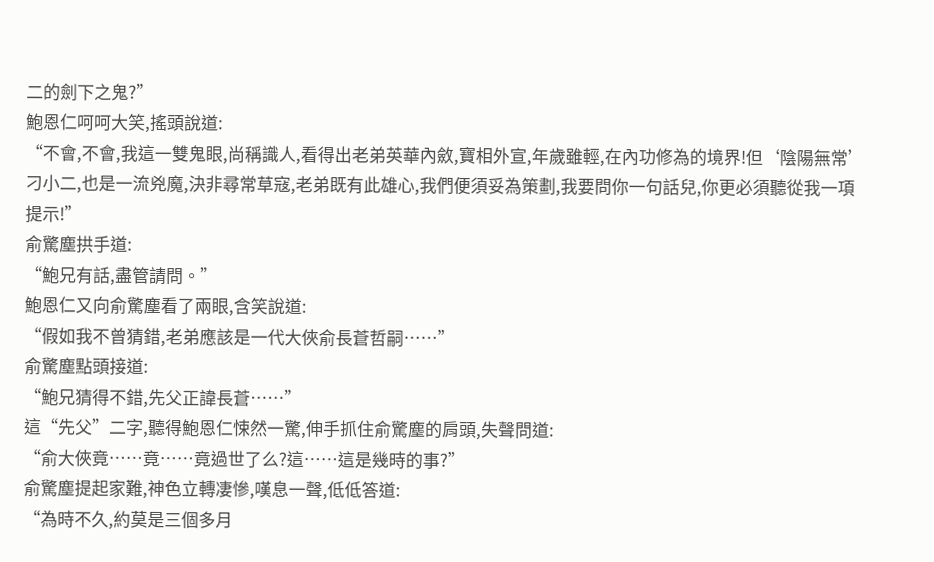二的劍下之鬼?”
鮑恩仁呵呵大笑,搖頭說道:
“不會,不會,我這一雙鬼眼,尚稱識人,看得出老弟英華內斂,寶相外宣,年歲雖輕,在內功修為的境界!但‘陰陽無常’刁小二,也是一流兇魔,決非尋常草寇,老弟既有此雄心,我們便須妥為策劃,我要問你一句話兒,你更必須聽從我一項提示!”
俞驚塵拱手道:
“鮑兄有話,盡管請問。”
鮑恩仁又向俞驚塵看了兩眼,含笑說道:
“假如我不曾猜錯,老弟應該是一代大俠俞長蒼哲嗣……”
俞驚塵點頭接道:
“鮑兄猜得不錯,先父正諱長蒼……”
這“先父”二字,聽得鮑恩仁悚然一驚,伸手抓住俞驚塵的肩頭,失聲問道:
“俞大俠竟……竟……竟過世了么?這……這是幾時的事?”
俞驚塵提起家難,神色立轉凄慘,嘆息一聲,低低答道:
“為時不久,約莫是三個多月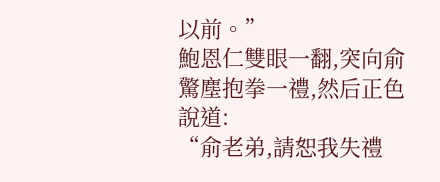以前。”
鮑恩仁雙眼一翻,突向俞驚塵抱拳一禮,然后正色說道:
“俞老弟,請恕我失禮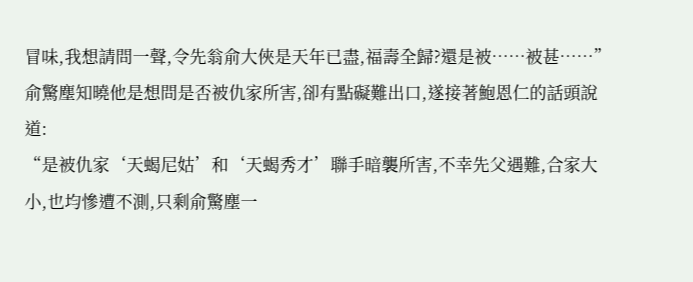冒味,我想請問一聲,令先翁俞大俠是天年已盡,福壽全歸?還是被……被甚……”
俞驚塵知曉他是想問是否被仇家所害,卻有點礙難出口,遂接著鮑恩仁的話頭說道:
“是被仇家‘天蝎尼姑’和‘天蝎秀才’聯手暗襲所害,不幸先父遇難,合家大小,也均慘遭不測,只剩俞驚塵一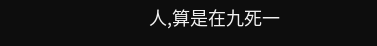人,算是在九死一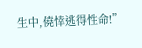生中,僥悻逃得性命!”